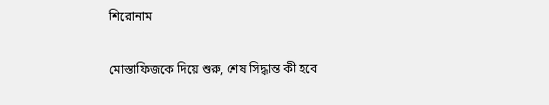শিরোনাম

মোস্তাফিজকে দিয়ে শুরু, শেষ সিদ্ধান্ত কী হবে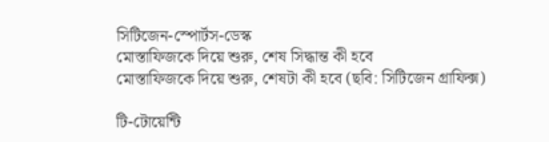সিটিজেন-স্পোর্টস-ডেস্ক
মোস্তাফিজকে দিয়ে শুরু, শেষ সিদ্ধান্ত কী হবে
মোস্তাফিজকে দিয়ে শুরু, শেষটা কী হবে (ছবি: সিটিজেন গ্রাফিক্স)

টি-টোয়েন্টি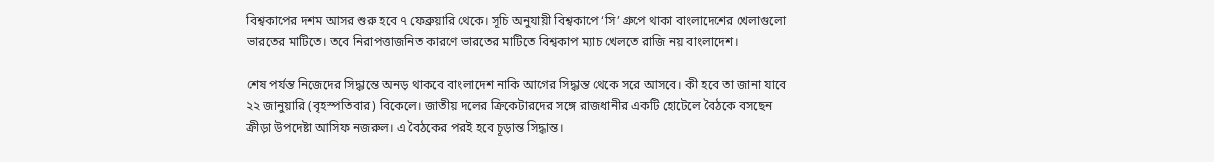বিশ্বকাপের দশম আসর শুরু হবে ৭ ফেব্রুয়ারি থেকে। সূচি অনুযায়ী বিশ্বকাপে ‘সি’ গ্রুপে থাকা বাংলাদেশের খেলাগুলো ভারতের মাটিতে। তবে নিরাপত্তাজনিত কারণে ভারতের মাটিতে বিশ্বকাপ ম্যাচ খেলতে রাজি নয় বাংলাদেশ।

শেষ পর্যন্ত নিজেদের সিদ্ধান্তে অনড় থাকবে বাংলাদেশ নাকি আগের সিদ্ধান্ত থেকে সরে আসবে। কী হবে তা জানা যাবে ২২ জানুয়ারি (বৃহস্পতিবার) বিকেলে। জাতীয় দলের ক্রিকেটারদের সঙ্গে রাজধানীর একটি হোটেলে বৈঠকে বসছেন ক্রীড়া উপদেষ্টা আসিফ নজরুল। এ বৈঠকের পরই হবে চূড়ান্ত সিদ্ধান্ত।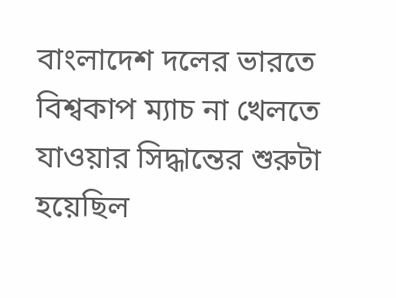বাংলাদেশ দলের ভারতে বিশ্বকাপ ম্যাচ না খেলতে যাওয়ার সিদ্ধান্তের শুরুটা হয়েছিল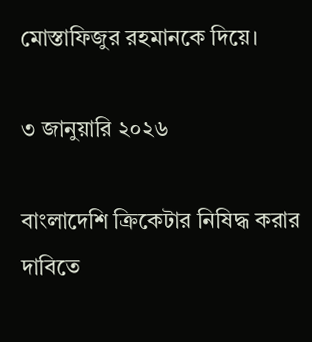মোস্তাফিজুর রহমানকে দিয়ে।

৩ জানুয়ারি ২০২৬

বাংলাদেশি ক্রিকেটার নিষিদ্ধ করার দাবিতে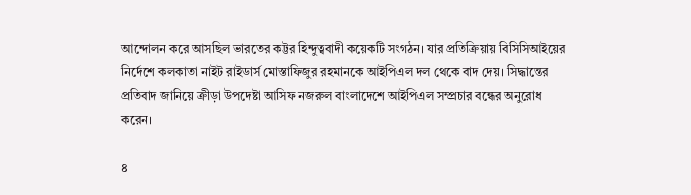আন্দোলন করে আসছিল ভারতের কট্টর হিন্দুত্ববাদী কয়েকটি সংগঠন। যার প্রতিক্রিয়ায় বিসিসিআইয়ের নির্দেশে কলকাতা নাইট রাইডার্স মোস্তাফিজুর রহমানকে আইপিএল দল থেকে বাদ দেয়। সিদ্ধান্তের প্রতিবাদ জানিয়ে ক্রীড়া উপদেষ্টা আসিফ নজরুল বাংলাদেশে আইপিএল সম্প্রচার বন্ধের অনুরোধ করেন।

৪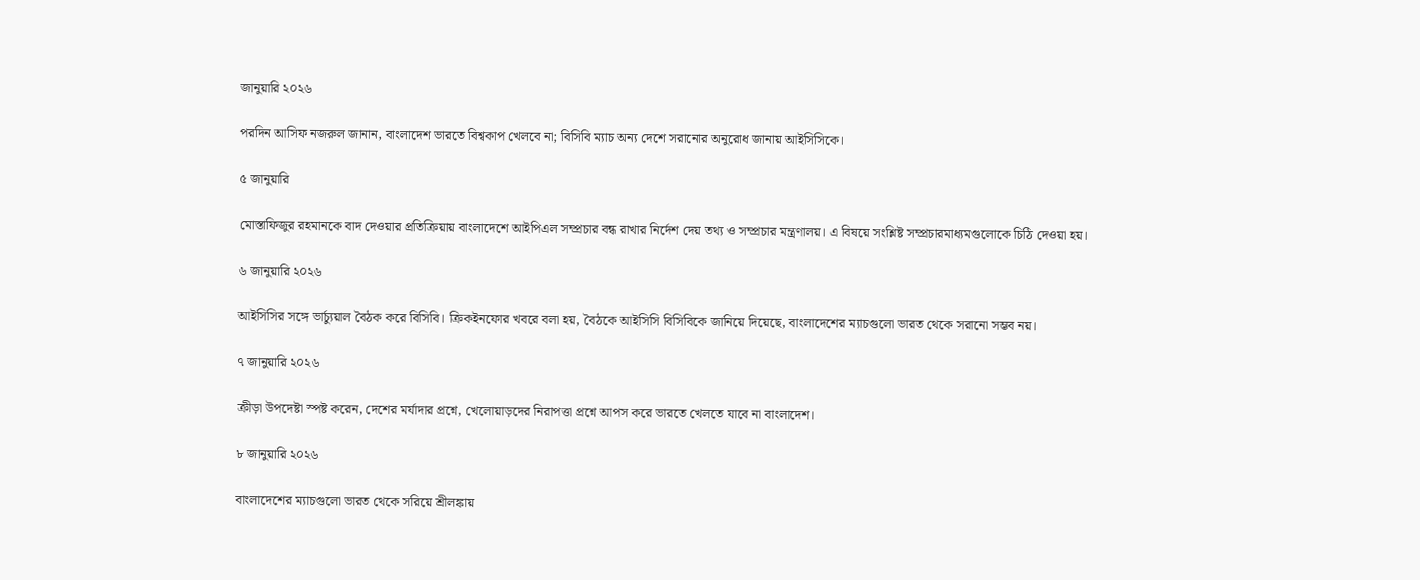জানুয়ারি ২০২৬

পরদিন আসিফ নজরুল জানান, বাংলাদেশ ভারতে বিশ্বকাপ খেলবে না; বিসিবি ম্যাচ অন্য দেশে সরানোর অনুরোধ জানায় আইসিসিকে।

৫ জানুয়ারি

মোস্তাফিজুর রহমানকে বাদ দেওয়ার প্রতিক্রিয়ায় বাংলাদেশে আইপিএল সম্প্রচার বন্ধ রাখার নির্দেশ দেয় তথ্য ও সম্প্রচার মন্ত্রণালয়। এ বিষয়ে সংশ্লিষ্ট সম্প্রচারমাধ্যমগুলোকে চিঠি দেওয়া হয়।

৬ জানুয়ারি ২০২৬

আইসিসির সঙ্গে ভার্চ্যুয়াল বৈঠক করে বিসিবি। ক্রিকইনফোর খবরে বলা হয়, বৈঠকে আইসিসি বিসিবিকে জানিয়ে দিয়েছে, বাংলাদেশের ম্যাচগুলো ভারত থেকে সরানো সম্ভব নয়।

৭ জানুয়ারি ২০২৬

ক্রীড়া উপদেষ্টা স্পষ্ট করেন, দেশের মর্যাদার প্রশ্নে, খেলোয়াড়দের নিরাপত্তা প্রশ্নে আপস করে ভারতে খেলতে যাবে না বাংলাদেশ।

৮ জানুয়ারি ২০২৬

বাংলাদেশের ম্যাচগুলো ভারত থেকে সরিয়ে শ্রীলঙ্কায়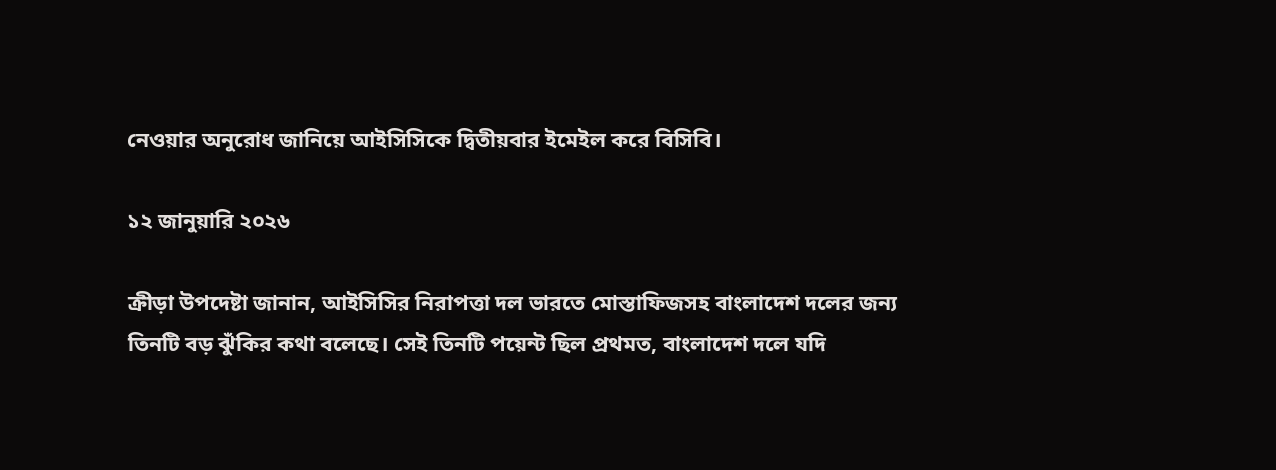নেওয়ার অনুরোধ জানিয়ে আইসিসিকে দ্বিতীয়বার ইমেইল করে বিসিবি।

১২ জানুয়ারি ২০২৬

ক্রীড়া উপদেষ্টা জানান, আইসিসির নিরাপত্তা দল ভারতে মোস্তাফিজসহ বাংলাদেশ দলের জন্য তিনটি বড় ঝুঁকির কথা বলেছে। সেই তিনটি পয়েন্ট ছিল প্রথমত, বাংলাদেশ দলে যদি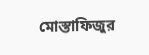মোস্তাফিজুর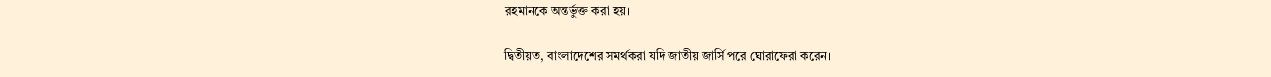রহমানকে অন্তর্ভুক্ত করা হয়।

দ্বিতীয়ত, বাংলাদেশের সমর্থকরা যদি জাতীয় জার্সি পরে ঘোরাফেরা করেন।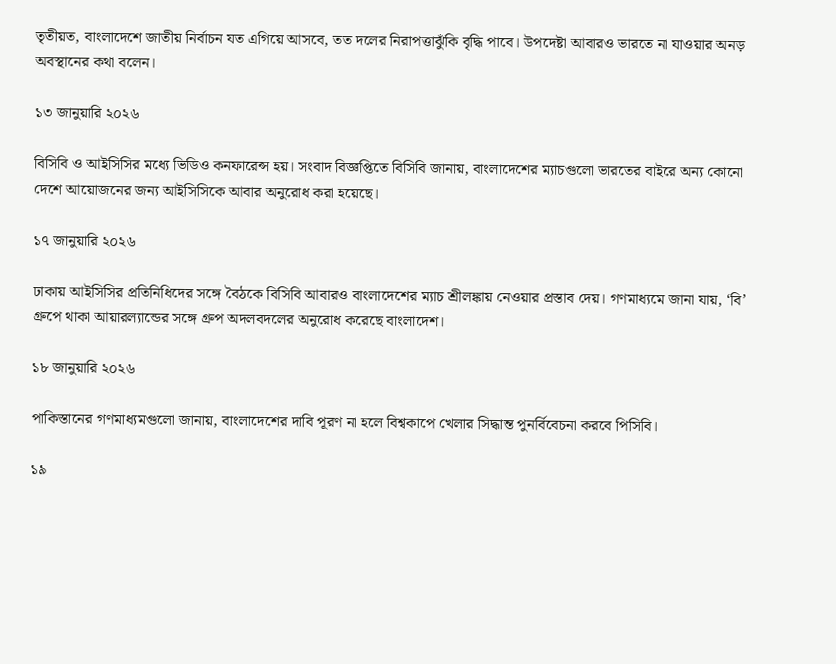তৃতীয়ত, বাংলাদেশে জাতীয় নির্বাচন যত এগিয়ে আসবে, তত দলের নিরাপত্তাঝুঁকি বৃদ্ধি পাবে। উপদেষ্টা আবারও ভারতে না যাওয়ার অনড় অবস্থানের কথা বলেন।

১৩ জানুয়ারি ২০২৬

বিসিবি ও আইসিসির মধ্যে ভিডিও কনফারেন্স হয়। সংবাদ বিজ্ঞপ্তিতে বিসিবি জানায়, বাংলাদেশের ম্যাচগুলো ভারতের বাইরে অন্য কোনো দেশে আয়োজনের জন্য আইসিসিকে আবার অনুরোধ করা হয়েছে।

১৭ জানুয়ারি ২০২৬

ঢাকায় আইসিসির প্রতিনিধিদের সঙ্গে বৈঠকে বিসিবি আবারও বাংলাদেশের ম্যাচ শ্রীলঙ্কায় নেওয়ার প্রস্তাব দেয়। গণমাধ্যমে জানা যায়, ‘বি’ গ্রুপে থাকা আয়ারল্যান্ডের সঙ্গে গ্রুপ অদলবদলের অনুরোধ করেছে বাংলাদেশ।

১৮ জানুয়ারি ২০২৬

পাকিস্তানের গণমাধ্যমগুলো জানায়, বাংলাদেশের দাবি পূরণ না হলে বিশ্বকাপে খেলার সিদ্ধান্ত পুনর্বিবেচনা করবে পিসিবি।

১৯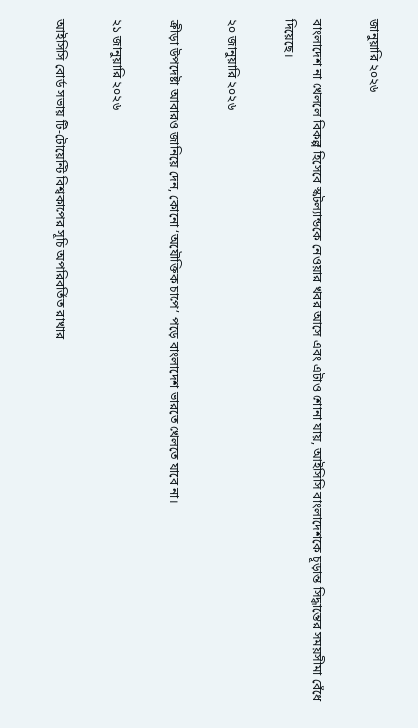জানুয়ারি ২০২৬

বাংলাদেশ না খেললে বিকল্প হিসেবে স্কটল্যান্ডকে নেওয়ার খবর আসে এবং এটাও শোনা যায়, আইসিসি বাংলাদেশকে চূড়ান্ত সিদ্ধান্তের সময়সীমা বেঁধে দিয়েছে।

২০ জানুয়ারি ২০২৬

ক্রীড়া উপদেষ্টা আবারও জানিয়ে দেন, কোনো ‘অযৌক্তিক চাপে’ পড়ে বাংলাদেশ ভারতে খেলতে যাবে না।

২১ জানুয়ারি ২০২৬

আইসিসি বোর্ড সভায় টি-টোয়েন্টি বিশ্বকাপের সূচি অপরিবর্তিত রাখার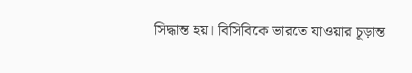সিদ্ধান্ত হয়। বিসিবিকে ভারতে যাওয়ার চূড়ান্ত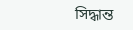সিদ্ধান্ত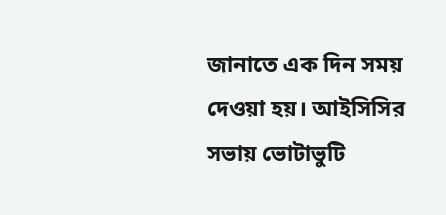জানাতে এক দিন সময় দেওয়া হয়। আইসিসির সভায় ভোটাভুটি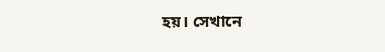হয়। সেখানে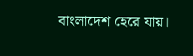বাংলাদেশ হেরে যায়।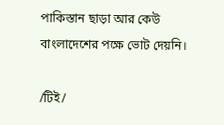পাকিস্তান ছাড়া আর কেউ বাংলাদেশের পক্ষে ভোট দেয়নি।

/টিই/